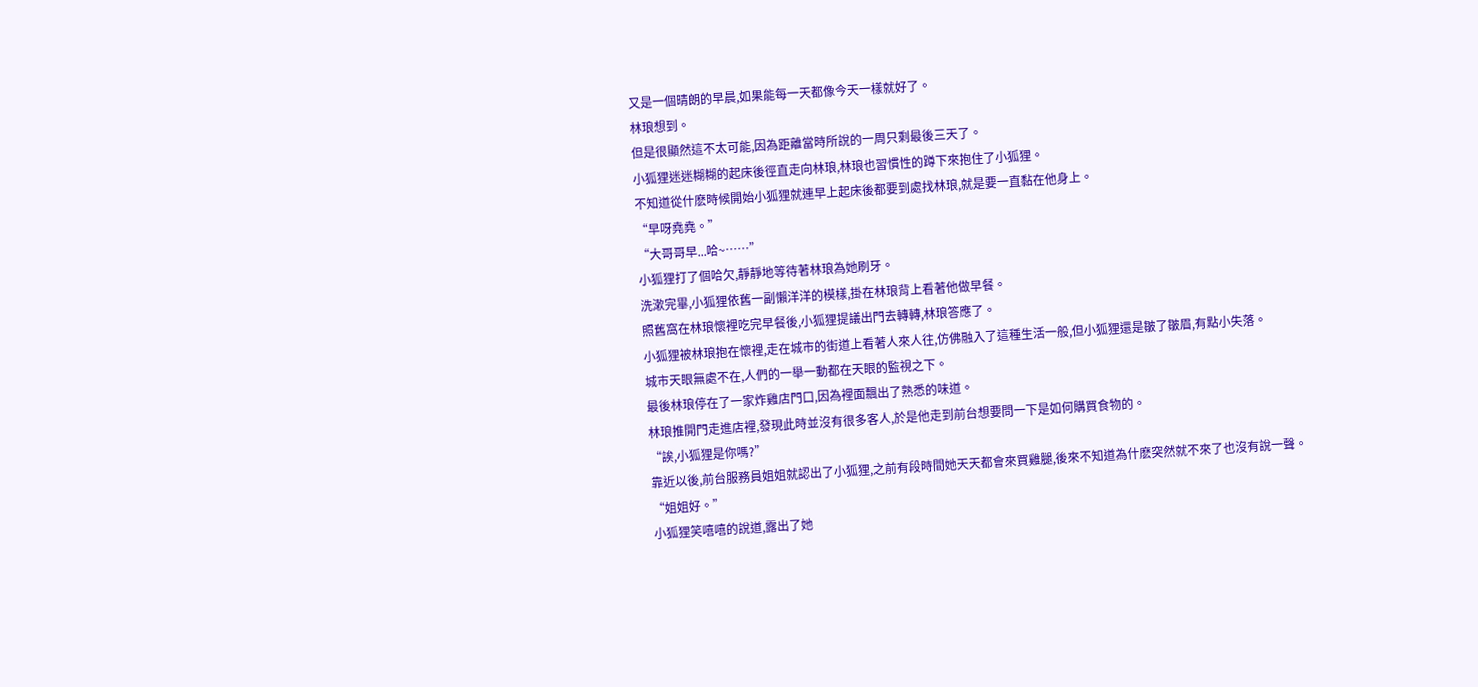又是一個晴朗的早晨,如果能每一天都像今天一樣就好了。
林琅想到。
但是很顯然這不太可能,因為距離當時所說的一周只剩最後三天了。
小狐狸迷迷糊糊的起床後徑直走向林琅,林琅也習慣性的蹲下來抱住了小狐狸。
不知道從什麽時候開始小狐狸就連早上起床後都要到處找林琅,就是要一直黏在他身上。
“早呀堯堯。”
“大哥哥早...哈~……”
小狐狸打了個哈欠,靜靜地等待著林琅為她刷牙。
洗漱完畢,小狐狸依舊一副懶洋洋的模樣,掛在林琅背上看著他做早餐。
照舊窩在林琅懷裡吃完早餐後,小狐狸提議出門去轉轉,林琅答應了。
小狐狸被林琅抱在懷裡,走在城市的街道上看著人來人往,仿佛融入了這種生活一般,但小狐狸還是皺了皺眉,有點小失落。
城市天眼無處不在,人們的一舉一動都在天眼的監視之下。
最後林琅停在了一家炸雞店門口,因為裡面飄出了熟悉的味道。
林琅推開門走進店裡,發現此時並沒有很多客人,於是他走到前台想要問一下是如何購買食物的。
“誒,小狐狸是你嗎?”
靠近以後,前台服務員姐姐就認出了小狐狸,之前有段時間她天天都會來買雞腿,後來不知道為什麽突然就不來了也沒有說一聲。
“姐姐好。”
小狐狸笑嘻嘻的說道,露出了她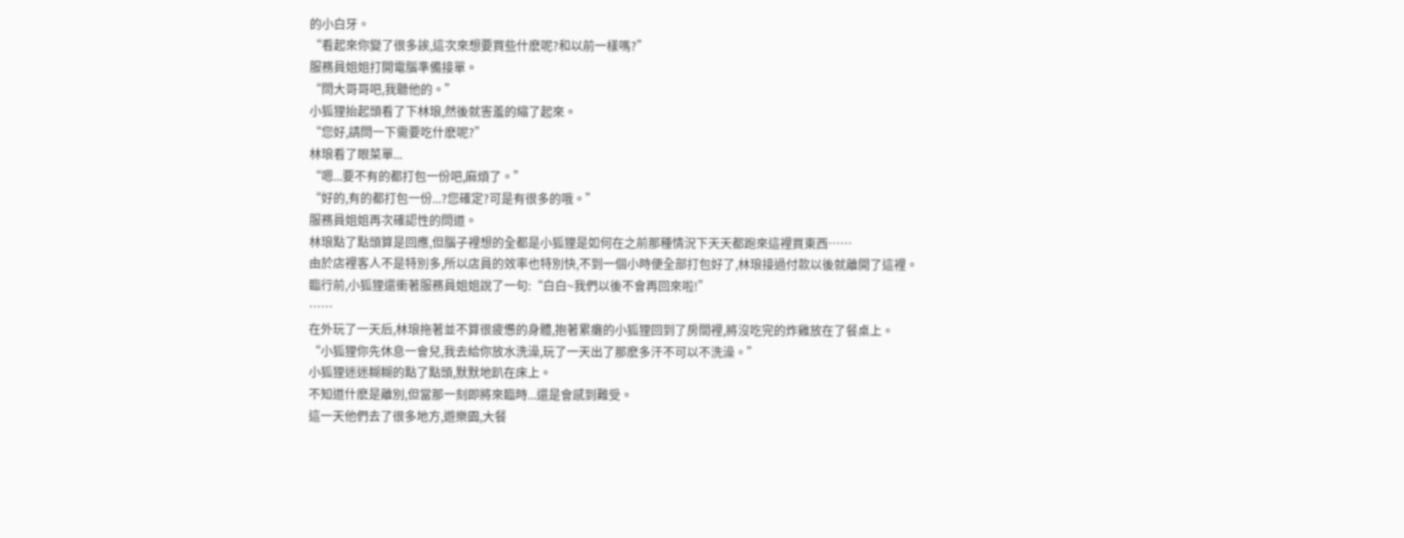的小白牙。
“看起來你變了很多誒,這次來想要買些什麽呢?和以前一樣嗎?”
服務員姐姐打開電腦準備接單。
“問大哥哥吧,我聽他的。”
小狐狸抬起頭看了下林琅,然後就害羞的縮了起來。
“您好,請問一下需要吃什麽呢?”
林琅看了眼菜單...
“嗯...要不有的都打包一份吧,麻煩了。”
“好的,有的都打包一份...?您確定?可是有很多的哦。”
服務員姐姐再次確認性的問道。
林琅點了點頭算是回應,但腦子裡想的全都是小狐狸是如何在之前那種情況下天天都跑來這裡買東西……
由於店裡客人不是特別多,所以店員的效率也特別快,不到一個小時便全部打包好了,林琅接過付款以後就離開了這裡。
臨行前,小狐狸還衝著服務員姐姐說了一句:“白白~我們以後不會再回來啦!”
……
在外玩了一天后,林琅拖著並不算很疲憊的身體,抱著累癱的小狐狸回到了房間裡,將沒吃完的炸雞放在了餐桌上。
“小狐狸你先休息一會兒,我去給你放水洗澡,玩了一天出了那麽多汗不可以不洗澡。”
小狐狸迷迷糊糊的點了點頭,默默地趴在床上。
不知道什麽是離別,但當那一刻即將來臨時...還是會感到難受。
這一天他們去了很多地方,遊樂園,大餐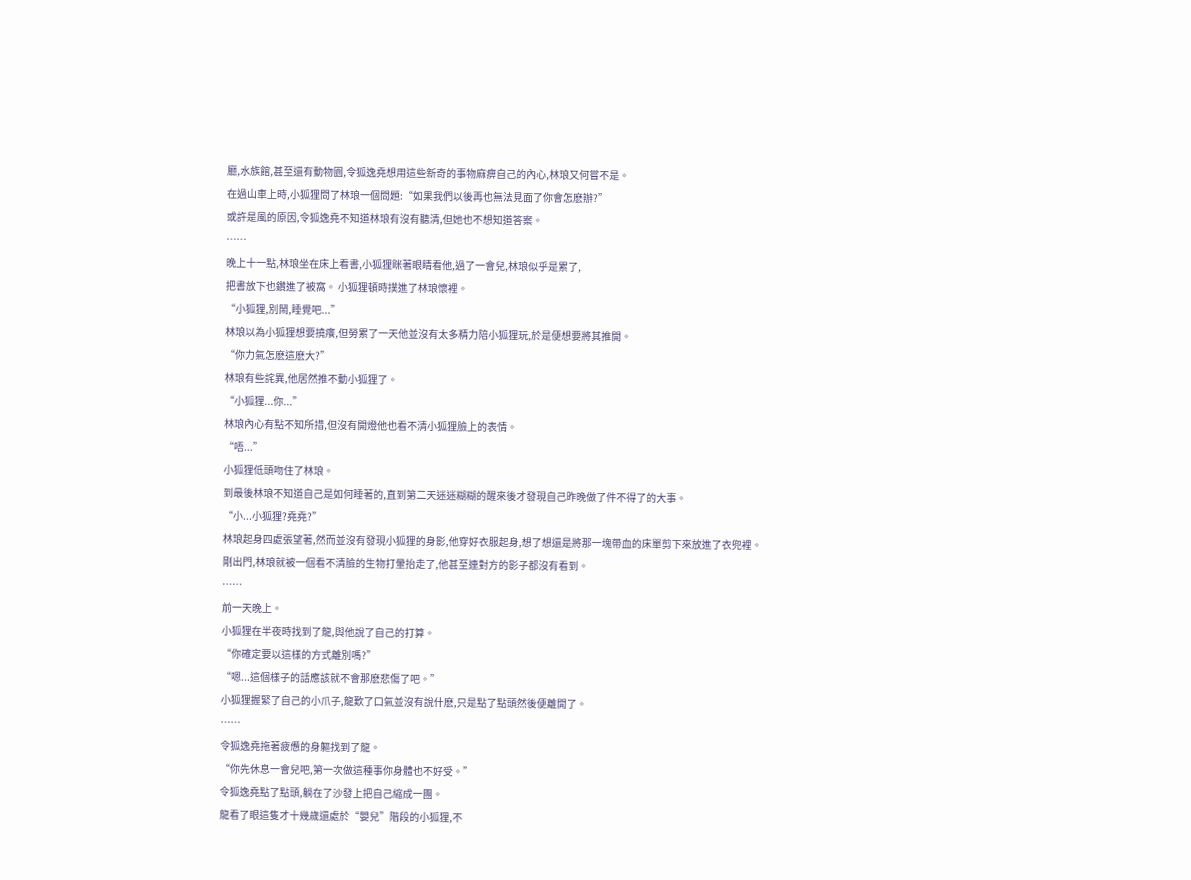廳,水族館,甚至還有動物園,令狐逸堯想用這些新奇的事物麻痹自己的內心,林琅又何嘗不是。
在過山車上時,小狐狸問了林琅一個問題:“如果我們以後再也無法見面了你會怎麽辦?”
或許是風的原因,令狐逸堯不知道林琅有沒有聽清,但她也不想知道答案。
……
晚上十一點,林琅坐在床上看書,小狐狸眯著眼睛看他,過了一會兒,林琅似乎是累了,
把書放下也鑽進了被窩。 小狐狸頓時撲進了林琅懷裡。
“小狐狸,別鬧,睡覺吧...”
林琅以為小狐狸想要撓癢,但勞累了一天他並沒有太多精力陪小狐狸玩,於是便想要將其推開。
“你力氣怎麽這麽大?”
林琅有些詫異,他居然推不動小狐狸了。
“小狐狸...你...”
林琅內心有點不知所措,但沒有開燈他也看不清小狐狸臉上的表情。
“唔...”
小狐狸低頭吻住了林琅。
到最後林琅不知道自己是如何睡著的,直到第二天迷迷糊糊的醒來後才發現自己昨晚做了件不得了的大事。
“小...小狐狸?堯堯?”
林琅起身四處張望著,然而並沒有發現小狐狸的身影,他穿好衣服起身,想了想還是將那一塊帶血的床單剪下來放進了衣兜裡。
剛出門,林琅就被一個看不清臉的生物打暈抬走了,他甚至連對方的影子都沒有看到。
……
前一天晚上。
小狐狸在半夜時找到了龍,與他說了自己的打算。
“你確定要以這樣的方式離別嗎?”
“嗯...這個樣子的話應該就不會那麽悲傷了吧。”
小狐狸握緊了自己的小爪子,龍歎了口氣並沒有說什麽,只是點了點頭然後便離開了。
……
令狐逸堯拖著疲憊的身軀找到了龍。
“你先休息一會兒吧,第一次做這種事你身體也不好受。”
令狐逸堯點了點頭,躺在了沙發上把自己縮成一團。
龍看了眼這隻才十幾歲還處於“嬰兒”階段的小狐狸,不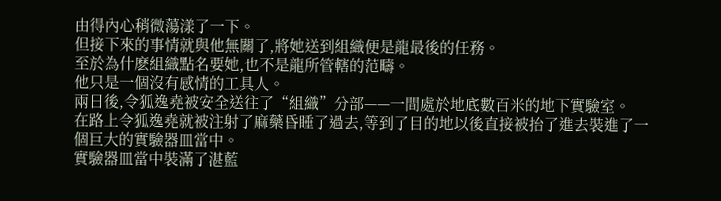由得內心稍微蕩漾了一下。
但接下來的事情就與他無關了,將她送到組織便是龍最後的任務。
至於為什麽組織點名要她,也不是龍所管轄的范疇。
他只是一個沒有感情的工具人。
兩日後,令狐逸堯被安全送往了“組織”分部——一間處於地底數百米的地下實驗室。
在路上令狐逸堯就被注射了麻藥昏睡了過去,等到了目的地以後直接被抬了進去裝進了一個巨大的實驗器皿當中。
實驗器皿當中裝滿了湛藍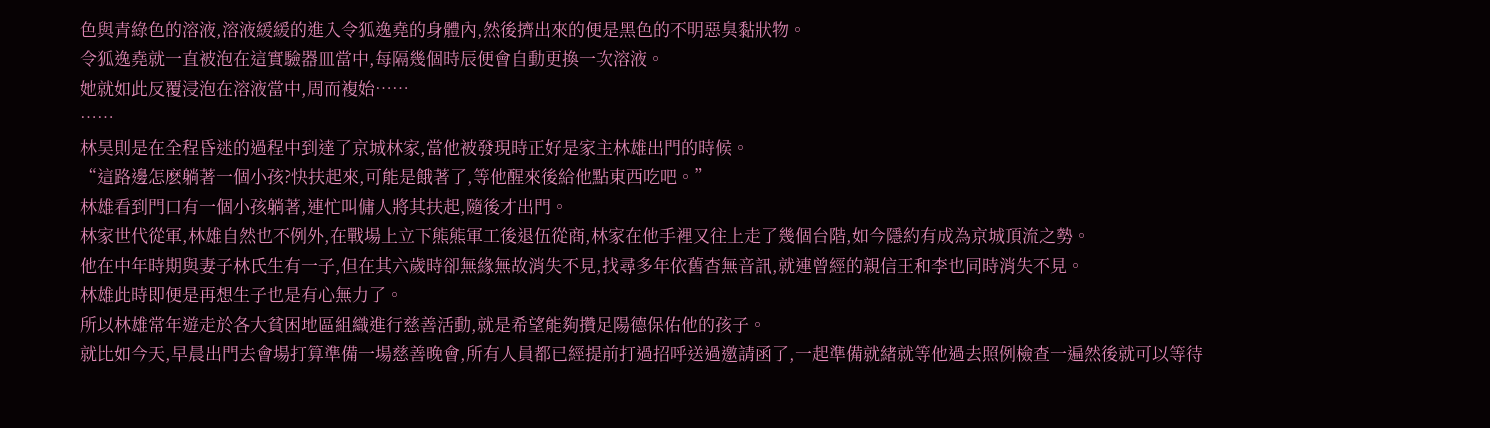色與青綠色的溶液,溶液緩緩的進入令狐逸堯的身體內,然後擠出來的便是黑色的不明惡臭黏狀物。
令狐逸堯就一直被泡在這實驗器皿當中,每隔幾個時辰便會自動更換一次溶液。
她就如此反覆浸泡在溶液當中,周而複始……
……
林昊則是在全程昏迷的過程中到達了京城林家,當他被發現時正好是家主林雄出門的時候。
“這路邊怎麽躺著一個小孩?快扶起來,可能是餓著了,等他醒來後給他點東西吃吧。”
林雄看到門口有一個小孩躺著,連忙叫傭人將其扶起,隨後才出門。
林家世代從軍,林雄自然也不例外,在戰場上立下熊熊軍工後退伍從商,林家在他手裡又往上走了幾個台階,如今隱約有成為京城頂流之勢。
他在中年時期與妻子林氏生有一子,但在其六歲時卻無緣無故消失不見,找尋多年依舊杳無音訊,就連曾經的親信王和李也同時消失不見。
林雄此時即便是再想生子也是有心無力了。
所以林雄常年遊走於各大貧困地區組織進行慈善活動,就是希望能夠攢足陽德保佑他的孩子。
就比如今天,早晨出門去會場打算準備一場慈善晚會,所有人員都已經提前打過招呼送過邀請函了,一起準備就緒就等他過去照例檢查一遍然後就可以等待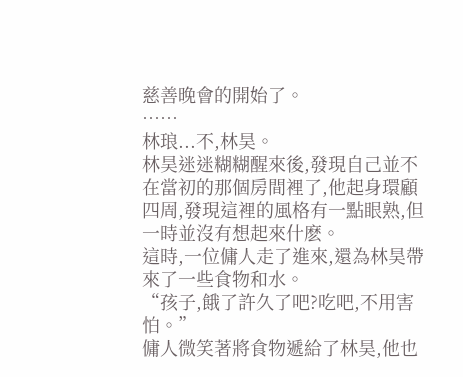慈善晚會的開始了。
……
林琅...不,林昊。
林昊迷迷糊糊醒來後,發現自己並不在當初的那個房間裡了,他起身環顧四周,發現這裡的風格有一點眼熟,但一時並沒有想起來什麽。
這時,一位傭人走了進來,還為林昊帶來了一些食物和水。
“孩子,餓了許久了吧?吃吧,不用害怕。”
傭人微笑著將食物遞給了林昊,他也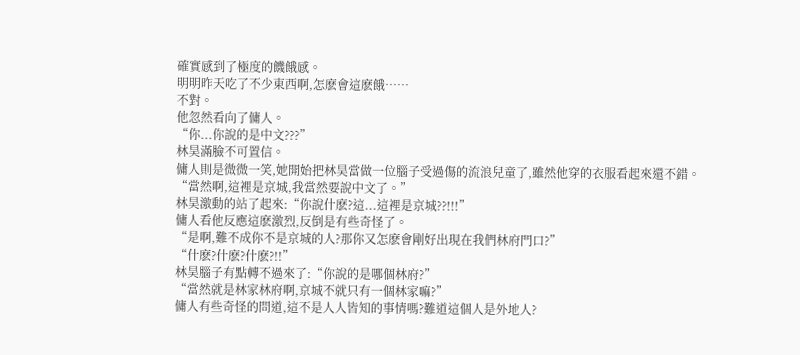確實感到了極度的饑餓感。
明明昨天吃了不少東西啊,怎麽會這麽餓……
不對。
他忽然看向了傭人。
“你...你說的是中文???”
林昊滿臉不可置信。
傭人則是微微一笑,她開始把林昊當做一位腦子受過傷的流浪兒童了,雖然他穿的衣服看起來還不錯。
“當然啊,這裡是京城,我當然要說中文了。”
林昊激動的站了起來:“你說什麽?這...這裡是京城??!!!”
傭人看他反應這麽激烈,反倒是有些奇怪了。
“是啊,難不成你不是京城的人?那你又怎麽會剛好出現在我們林府門口?”
“什麽?什麽?什麽?!!”
林昊腦子有點轉不過來了:“你說的是哪個林府?”
“當然就是林家林府啊,京城不就只有一個林家嘛?”
傭人有些奇怪的問道,這不是人人皆知的事情嗎?難道這個人是外地人?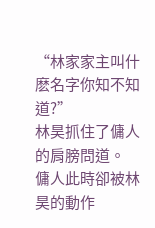“林家家主叫什麽名字你知不知道?”
林昊抓住了傭人的肩膀問道。
傭人此時卻被林昊的動作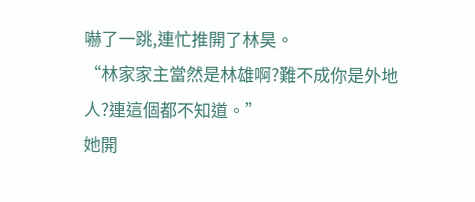嚇了一跳,連忙推開了林昊。
“林家家主當然是林雄啊?難不成你是外地人?連這個都不知道。”
她開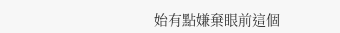始有點嫌棄眼前這個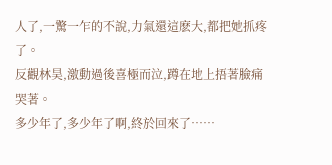人了,一驚一乍的不說,力氣還這麽大,都把她抓疼了。
反觀林昊,激動過後喜極而泣,蹲在地上捂著臉痛哭著。
多少年了,多少年了啊,終於回來了……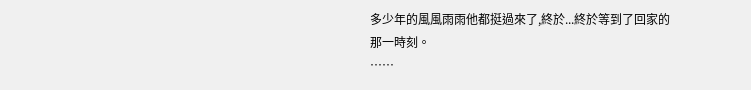多少年的風風雨雨他都挺過來了,終於...終於等到了回家的那一時刻。
……